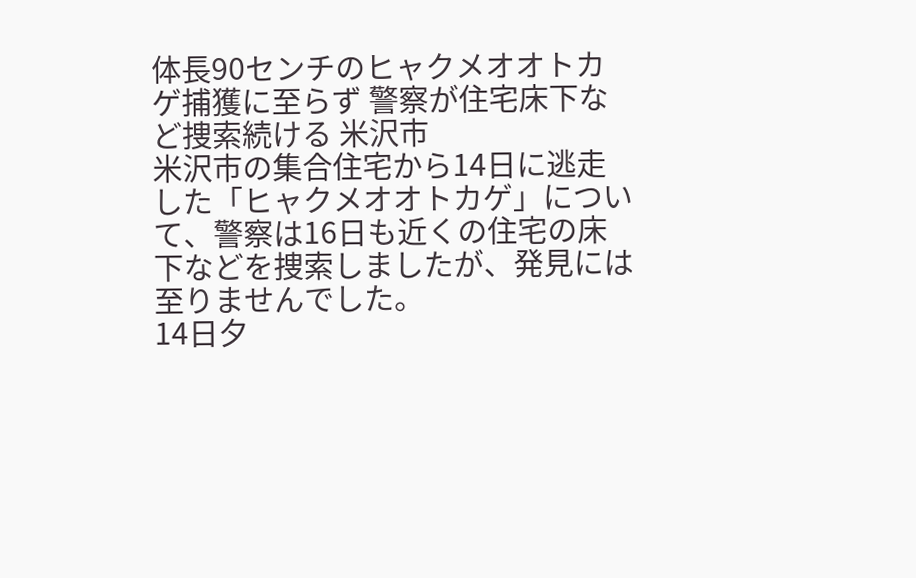体長90センチのヒャクメオオトカゲ捕獲に至らず 警察が住宅床下など捜索続ける 米沢市
米沢市の集合住宅から14日に逃走した「ヒャクメオオトカゲ」について、警察は16日も近くの住宅の床下などを捜索しましたが、発見には至りませんでした。
14日夕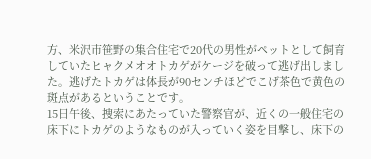方、米沢市笹野の集合住宅で20代の男性がペットとして飼育していたヒャクメオオトカゲがケージを破って逃げ出しました。逃げたトカゲは体長が90センチほどでこげ茶色で黄色の斑点があるということです。
15日午後、捜索にあたっていた警察官が、近くの一般住宅の床下にトカゲのようなものが入っていく姿を目撃し、床下の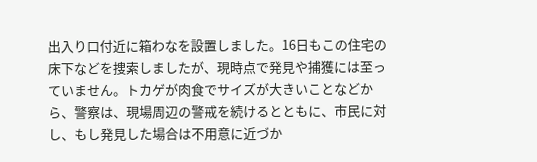出入り口付近に箱わなを設置しました。16日もこの住宅の床下などを捜索しましたが、現時点で発見や捕獲には至っていません。トカゲが肉食でサイズが大きいことなどから、警察は、現場周辺の警戒を続けるとともに、市民に対し、もし発見した場合は不用意に近づか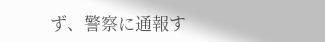ず、警察に通報す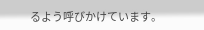るよう呼びかけています。